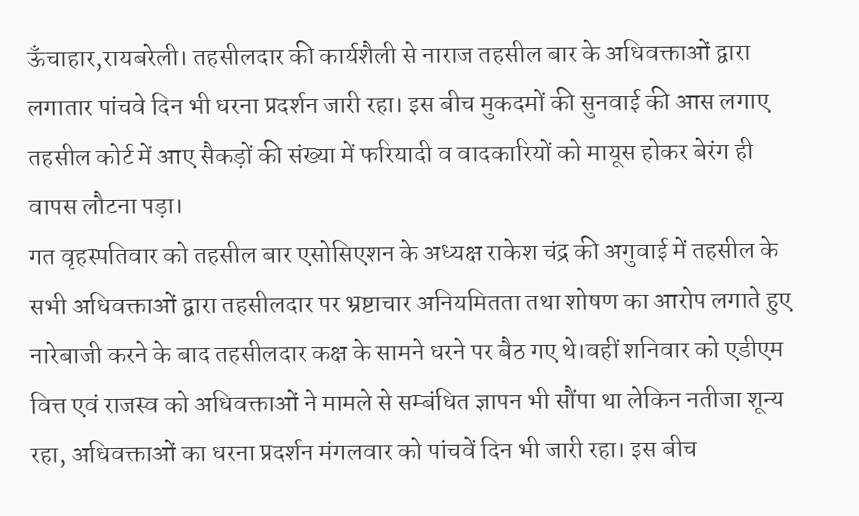ऊँचाहार,रायबरेली। तहसीलदार की कार्यशैली से नाराज तहसील बार के अधिवक्ताओं द्वारा लगातार पांचवे दिन भी धरना प्रदर्शन जारी रहा। इस बीच मुकदमों की सुनवाई की आस लगाए तहसील कोर्ट में आए सैकड़ों की संख्या में फरियादी व वादकारियों को मायूस होकर बेरंग ही वापस लौटना पड़ा।
गत वृहस्पतिवार को तहसील बार एसोसिएशन के अध्यक्ष राकेश चंद्र की अगुवाई में तहसील के सभी अधिवक्ताओं द्वारा तहसीलदार पर भ्रष्टाचार अनियमितता तथा शोषण का आरोप लगाते हुए नारेबाजी करने के बाद तहसीलदार कक्ष के सामने धरने पर बैठ गए थे।वहीं शनिवार को एडीएम वित्त एवं राजस्व को अधिवक्ताओं ने मामले से सम्बंधित ज्ञापन भी सौंपा था लेकिन नतीजा शून्य रहा, अधिवक्ताओं का धरना प्रदर्शन मंगलवार को पांचवें दिन भी जारी रहा। इस बीच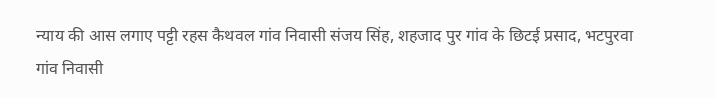न्याय की आस लगाए पट्टी रहस कैथवल गांव निवासी संजय सिंह, शहजाद पुर गांव के छिटई प्रसाद, भटपुरवा गांव निवासी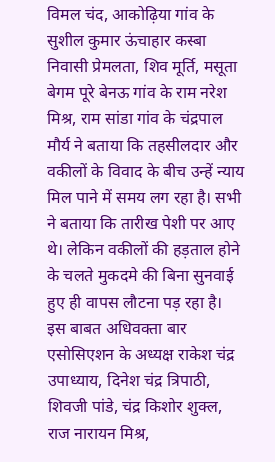विमल चंद, आकोढ़िया गांव के सुशील कुमार ऊंचाहार कस्बा निवासी प्रेमलता, शिव मूर्ति, मसूता बेगम पूरे बेनऊ गांव के राम नरेश मिश्र, राम सांडा गांव के चंद्रपाल मौर्य ने बताया कि तहसीलदार और वकीलों के विवाद के बीच उन्हें न्याय मिल पाने में समय लग रहा है। सभी ने बताया कि तारीख पेशी पर आए थे। लेकिन वकीलों की हड़ताल होने के चलते मुकदमे की बिना सुनवाई हुए ही वापस लौटना पड़ रहा है।
इस बाबत अधिवक्ता बार एसोसिएशन के अध्यक्ष राकेश चंद्र उपाध्याय, दिनेश चंद्र त्रिपाठी, शिवजी पांडे, चंद्र किशोर शुक्ल, राज नारायन मिश्र,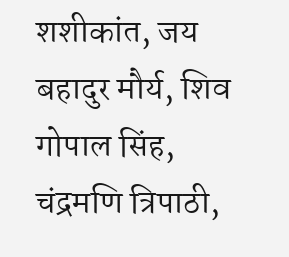शशीकांत, जय बहादुर मौर्य, शिव गोपाल सिंह, चंद्रमणि त्रिपाठी,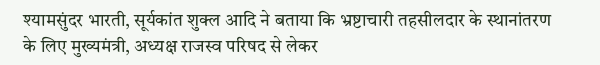श्यामसुंदर भारती, सूर्यकांत शुक्ल आदि ने बताया कि भ्रष्टाचारी तहसीलदार के स्थानांतरण के लिए मुख्यमंत्री, अध्यक्ष राजस्व परिषद से लेकर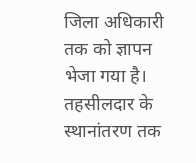जिला अधिकारी तक को ज्ञापन भेजा गया है। तहसीलदार के स्थानांतरण तक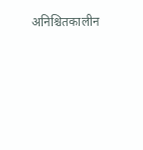अनिश्चितकालीन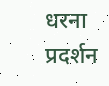धरना प्रदर्शन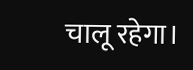चालू रहेगा।